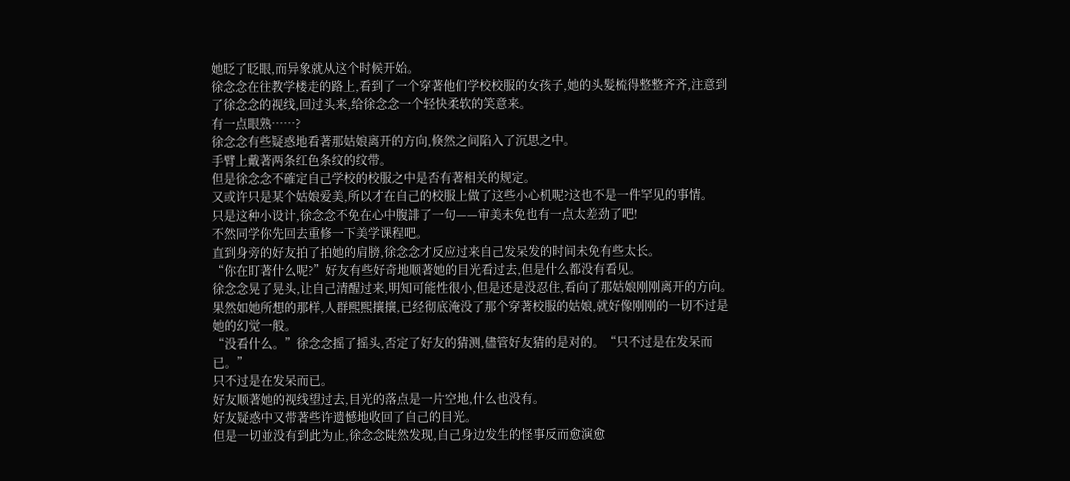她眨了眨眼,而异象就从这个时候开始。
徐念念在往教学楼走的路上,看到了一个穿著他们学校校服的女孩子,她的头髮梳得整整齐齐,注意到了徐念念的视线,回过头来,给徐念念一个轻快柔软的笑意来。
有一点眼熟……?
徐念念有些疑惑地看著那姑娘离开的方向,倏然之间陷入了沉思之中。
手臂上戴著两条红色条纹的纹带。
但是徐念念不確定自己学校的校服之中是否有著相关的规定。
又或许只是某个姑娘爱美,所以才在自己的校服上做了这些小心机呢?这也不是一件罕见的事情。
只是这种小设计,徐念念不免在心中腹誹了一句——审美未免也有一点太差劲了吧!
不然同学你先回去重修一下美学课程吧。
直到身旁的好友拍了拍她的肩膀,徐念念才反应过来自己发呆发的时间未免有些太长。
“你在盯著什么呢?”好友有些好奇地顺著她的目光看过去,但是什么都没有看见。
徐念念晃了晃头,让自己清醒过来,明知可能性很小,但是还是没忍住,看向了那姑娘刚刚离开的方向。
果然如她所想的那样,人群熙熙攘攘,已经彻底淹没了那个穿著校服的姑娘,就好像刚刚的一切不过是她的幻觉一般。
“没看什么。”徐念念摇了摇头,否定了好友的猜测,儘管好友猜的是对的。“只不过是在发呆而已。”
只不过是在发呆而已。
好友顺著她的视线望过去,目光的落点是一片空地,什么也没有。
好友疑惑中又带著些许遗憾地收回了自己的目光。
但是一切並没有到此为止,徐念念陡然发现,自己身边发生的怪事反而愈演愈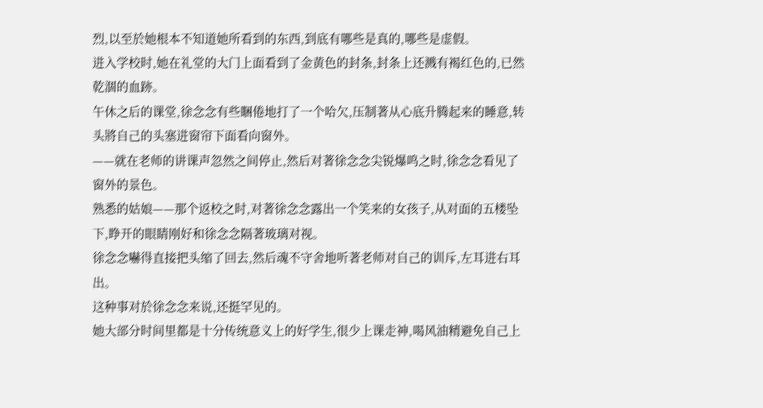烈,以至於她根本不知道她所看到的东西,到底有哪些是真的,哪些是虚假。
进入学校时,她在礼堂的大门上面看到了金黄色的封条,封条上还溅有褐红色的,已然乾涸的血跡。
午休之后的课堂,徐念念有些睏倦地打了一个哈欠,压制著从心底升腾起来的睡意,转头將自己的头塞进窗帘下面看向窗外。
——就在老师的讲课声忽然之间停止,然后对著徐念念尖锐爆鸣之时,徐念念看见了窗外的景色。
熟悉的姑娘——那个返校之时,对著徐念念露出一个笑来的女孩子,从对面的五楼坠下,睁开的眼睛刚好和徐念念隔著玻璃对视。
徐念念嚇得直接把头缩了回去,然后魂不守舍地听著老师对自己的训斥,左耳进右耳出。
这种事对於徐念念来说,还挺罕见的。
她大部分时间里都是十分传统意义上的好学生,很少上课走神,喝风油精避免自己上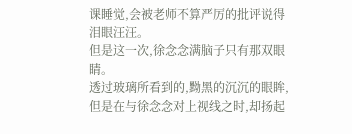课睡觉,会被老师不算严厉的批评说得泪眼汪汪。
但是这一次,徐念念满脑子只有那双眼睛。
透过玻璃所看到的,黝黑的沉沉的眼眸,但是在与徐念念对上视线之时,却扬起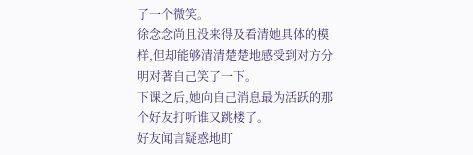了一个微笑。
徐念念尚且没来得及看清她具体的模样,但却能够清清楚楚地感受到对方分明对著自己笑了一下。
下课之后,她向自己消息最为活跃的那个好友打听谁又跳楼了。
好友闻言疑惑地盯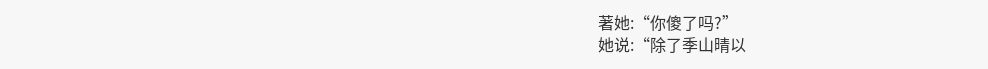著她:“你傻了吗?”
她说:“除了季山晴以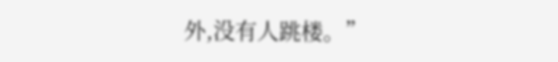外,没有人跳楼。”